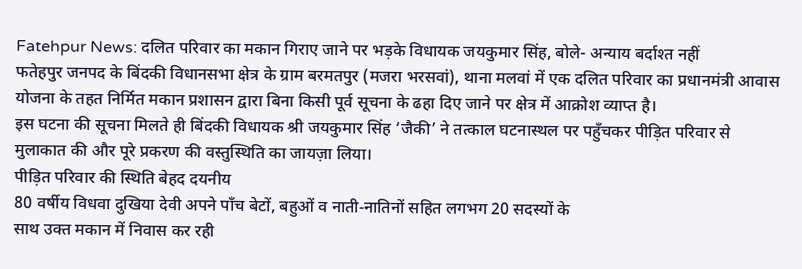Fatehpur News: दलित परिवार का मकान गिराए जाने पर भड़के विधायक जयकुमार सिंह, बोले- अन्याय बर्दाश्त नहीं
फतेहपुर जनपद के बिंदकी विधानसभा क्षेत्र के ग्राम बरमतपुर (मजरा भरसवां), थाना मलवां में एक दलित परिवार का प्रधानमंत्री आवास योजना के तहत निर्मित मकान प्रशासन द्वारा बिना किसी पूर्व सूचना के ढहा दिए जाने पर क्षेत्र में आक्रोश व्याप्त है।
इस घटना की सूचना मिलते ही बिंदकी विधायक श्री जयकुमार सिंह ‘जैकी’ ने तत्काल घटनास्थल पर पहुँचकर पीड़ित परिवार से मुलाकात की और पूरे प्रकरण की वस्तुस्थिति का जायज़ा लिया।
पीड़ित परिवार की स्थिति बेहद दयनीय
80 वर्षीय विधवा दुखिया देवी अपने पाँच बेटों, बहुओं व नाती‑नातिनों सहित लगभग 20 सदस्यों के
साथ उक्त मकान में निवास कर रही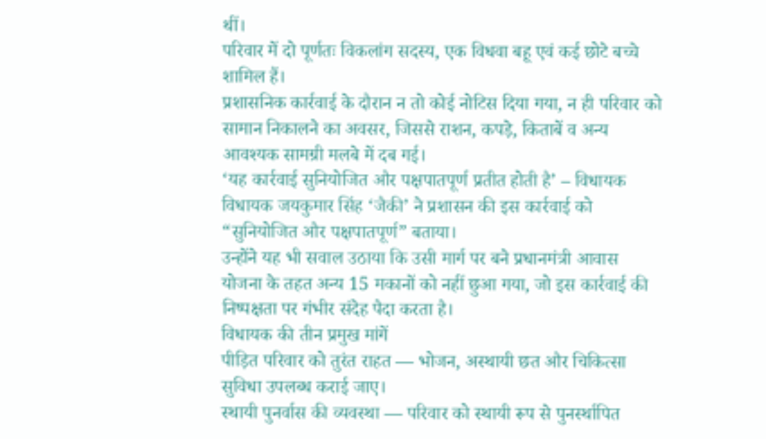थीं।
परिवार में दो पूर्णतः विकलांग सदस्य, एक विधवा बहू एवं कई छोटे बच्चे शामिल हैं।
प्रशासनिक कार्रवाई के दौरान न तो कोई नोटिस दिया गया, न ही परिवार को सामान निकालने का अवसर, जिससे राशन, कपड़े, किताबें व अन्य आवश्यक सामग्री मलबे में दब गई।
‘यह कार्रवाई सुनियोजित और पक्षपातपूर्ण प्रतीत होती है’ – विधायक
विधायक जयकुमार सिंह ‘जैकी’ ने प्रशासन की इस कार्रवाई को “सुनियोजित और पक्षपातपूर्ण” बताया।
उन्होंने यह भी सवाल उठाया कि उसी मार्ग पर बने प्रधानमंत्री आवास योजना के तहत अन्य 15 मकानों को नहीं छुआ गया, जो इस कार्रवाई की निष्पक्षता पर गंभीर संदेह पैदा करता है।
विधायक की तीन प्रमुख मांगें
पीड़ित परिवार को तुरंत राहत — भोजन, अस्थायी छत और चिकित्सा सुविधा उपलब्ध कराई जाए।
स्थायी पुनर्वास की व्यवस्था — परिवार को स्थायी रूप से पुनर्स्थापित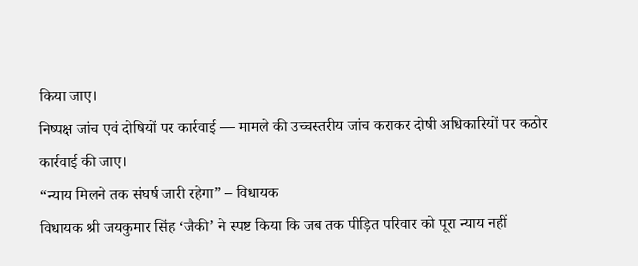किया जाए।
निष्पक्ष जांच एवं दोषियों पर कार्रवाई — मामले की उच्चस्तरीय जांच कराकर दोषी अधिकारियों पर कठोर कार्रवाई की जाए।
“न्याय मिलने तक संघर्ष जारी रहेगा” – विधायक
विधायक श्री जयकुमार सिंह ‘जैकी’ ने स्पष्ट किया कि जब तक पीड़ित परिवार को पूरा न्याय नहीं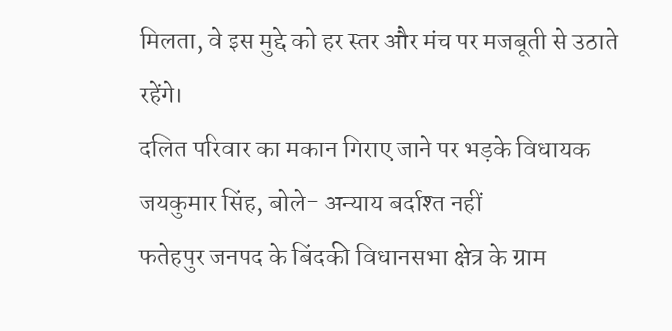मिलता, वे इस मुद्दे को हर स्तर और मंच पर मजबूती से उठाते रहेंगे।
दलित परिवार का मकान गिराए जाने पर भड़के विधायक जयकुमार सिंह, बोले- अन्याय बर्दाश्त नहीं
फतेहपुर जनपद के बिंदकी विधानसभा क्षेत्र के ग्राम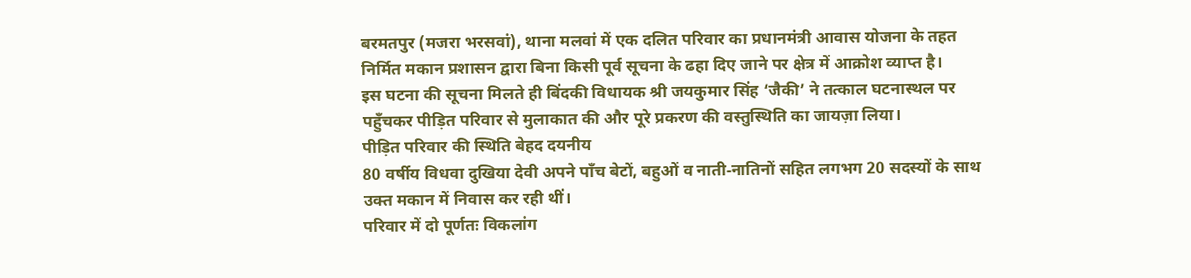बरमतपुर (मजरा भरसवां), थाना मलवां में एक दलित परिवार का प्रधानमंत्री आवास योजना के तहत निर्मित मकान प्रशासन द्वारा बिना किसी पूर्व सूचना के ढहा दिए जाने पर क्षेत्र में आक्रोश व्याप्त है।
इस घटना की सूचना मिलते ही बिंदकी विधायक श्री जयकुमार सिंह ‘जैकी’ ने तत्काल घटनास्थल पर पहुँचकर पीड़ित परिवार से मुलाकात की और पूरे प्रकरण की वस्तुस्थिति का जायज़ा लिया।
पीड़ित परिवार की स्थिति बेहद दयनीय
80 वर्षीय विधवा दुखिया देवी अपने पाँच बेटों, बहुओं व नाती‑नातिनों सहित लगभग 20 सदस्यों के साथ उक्त मकान में निवास कर रही थीं।
परिवार में दो पूर्णतः विकलांग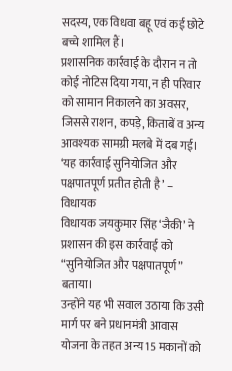सदस्य, एक विधवा बहू एवं कई छोटे बच्चे शामिल हैं।
प्रशासनिक कार्रवाई के दौरान न तो कोई नोटिस दिया गया, न ही परिवार को सामान निकालने का अवसर, जिससे राशन, कपड़े, किताबें व अन्य आवश्यक सामग्री मलबे में दब गई।
‘यह कार्रवाई सुनियोजित और पक्षपातपूर्ण प्रतीत होती है’ – विधायक
विधायक जयकुमार सिंह ‘जैकी’ ने प्रशासन की इस कार्रवाई को “सुनियोजित और पक्षपातपूर्ण” बताया।
उन्होंने यह भी सवाल उठाया कि उसी मार्ग पर बने प्रधानमंत्री आवास योजना के तहत अन्य 15 मकानों को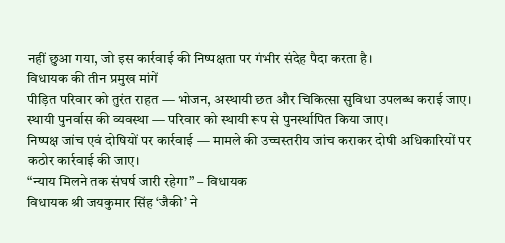नहीं छुआ गया, जो इस कार्रवाई की निष्पक्षता पर गंभीर संदेह पैदा करता है।
विधायक की तीन प्रमुख मांगें
पीड़ित परिवार को तुरंत राहत — भोजन, अस्थायी छत और चिकित्सा सुविधा उपलब्ध कराई जाए।
स्थायी पुनर्वास की व्यवस्था — परिवार को स्थायी रूप से पुनर्स्थापित किया जाए।
निष्पक्ष जांच एवं दोषियों पर कार्रवाई — मामले की उच्चस्तरीय जांच कराकर दोषी अधिकारियों पर कठोर कार्रवाई की जाए।
“न्याय मिलने तक संघर्ष जारी रहेगा” – विधायक
विधायक श्री जयकुमार सिंह ‘जैकी’ ने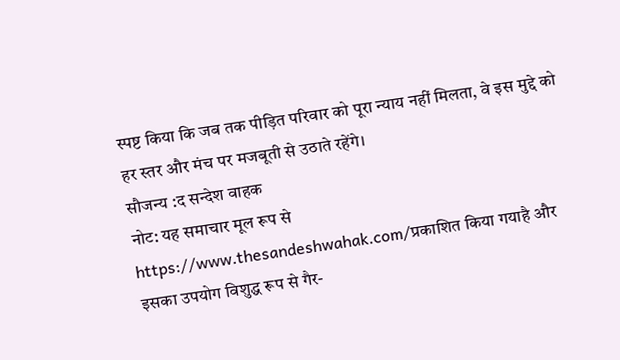स्पष्ट किया कि जब तक पीड़ित परिवार को पूरा न्याय नहीं मिलता, वे इस मुद्दे को हर स्तर और मंच पर मजबूती से उठाते रहेंगे।
सौजन्य :द सन्देश वाहक
नोट: यह समाचार मूल रूप से https://www.thesandeshwahak.com/प्रकाशित किया गयाहै और इसका उपयोग विशुद्ध रूप से गैर-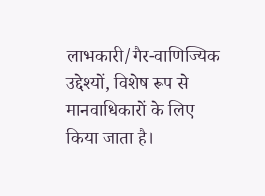लाभकारी/गैर-वाणिज्यिक उद्देश्यों, विशेष रूप से मानवाधिकारों के लिए किया जाता है।